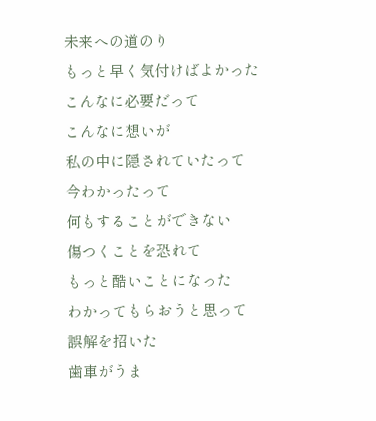未来への道のり
もっと早く気付けばよかった
こんなに必要だって
こんなに想いが
私の中に隠されていたって
今わかったって
何もすることができない
傷つくことを恐れて
もっと酷いことになった
わかってもらおうと思って
誤解を招いた
歯車がうま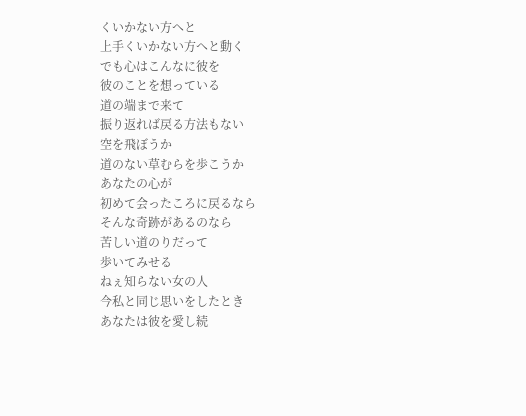くいかない方へと
上手くいかない方へと動く
でも心はこんなに彼を
彼のことを想っている
道の端まで来て
振り返れば戻る方法もない
空を飛ぼうか
道のない草むらを歩こうか
あなたの心が
初めて会ったころに戻るなら
そんな奇跡があるのなら
苦しい道のりだって
歩いてみせる
ねぇ知らない女の人
今私と同じ思いをしたとき
あなたは彼を愛し続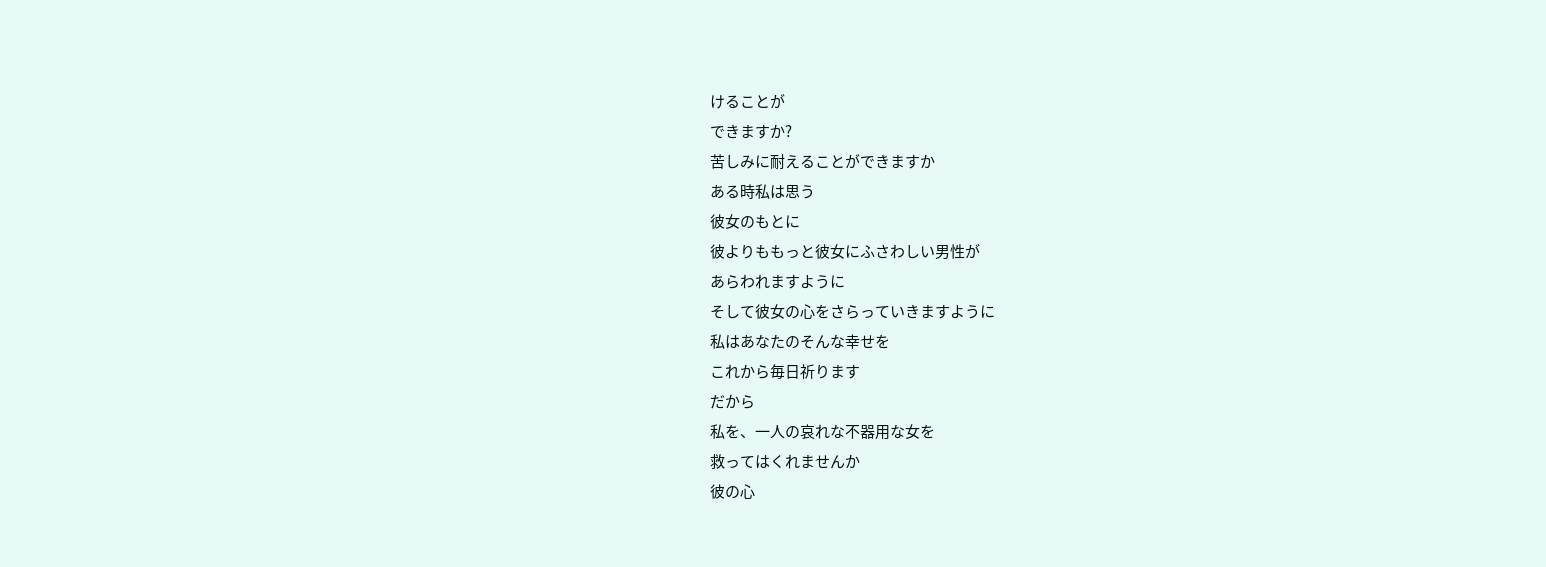けることが
できますか?
苦しみに耐えることができますか
ある時私は思う
彼女のもとに
彼よりももっと彼女にふさわしい男性が
あらわれますように
そして彼女の心をさらっていきますように
私はあなたのそんな幸せを
これから毎日祈ります
だから
私を、一人の哀れな不器用な女を
救ってはくれませんか
彼の心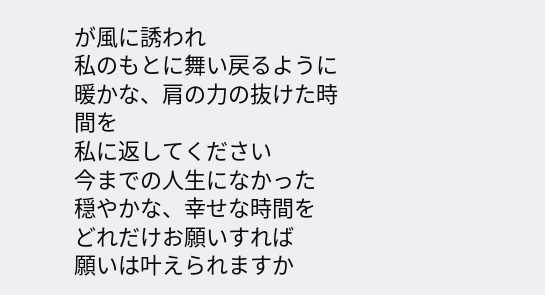が風に誘われ
私のもとに舞い戻るように
暖かな、肩の力の抜けた時間を
私に返してください
今までの人生になかった
穏やかな、幸せな時間を
どれだけお願いすれば
願いは叶えられますか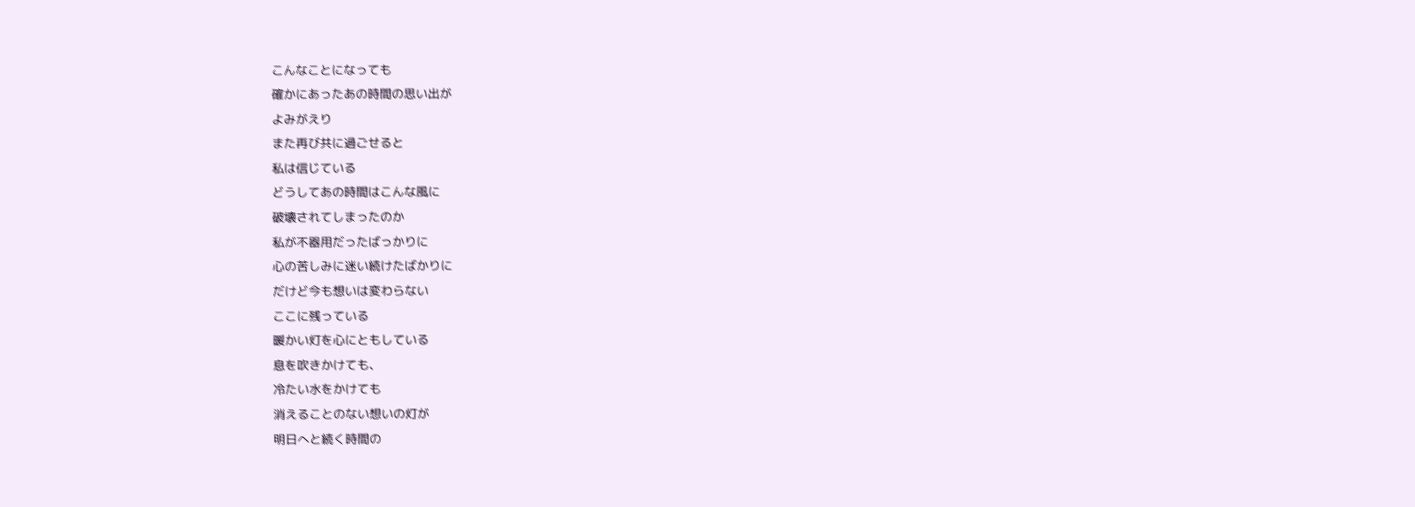こんなことになっても
確かにあったあの時間の思い出が
よみがえり
また再び共に過ごせると
私は信じている
どうしてあの時間はこんな風に
破壊されてしまったのか
私が不器用だったばっかりに
心の苦しみに迷い続けたばかりに
だけど今も想いは変わらない
ここに残っている
暖かい灯を心にともしている
息を吹きかけても、
冷たい水をかけても
消えることのない想いの灯が
明日へと続く時間の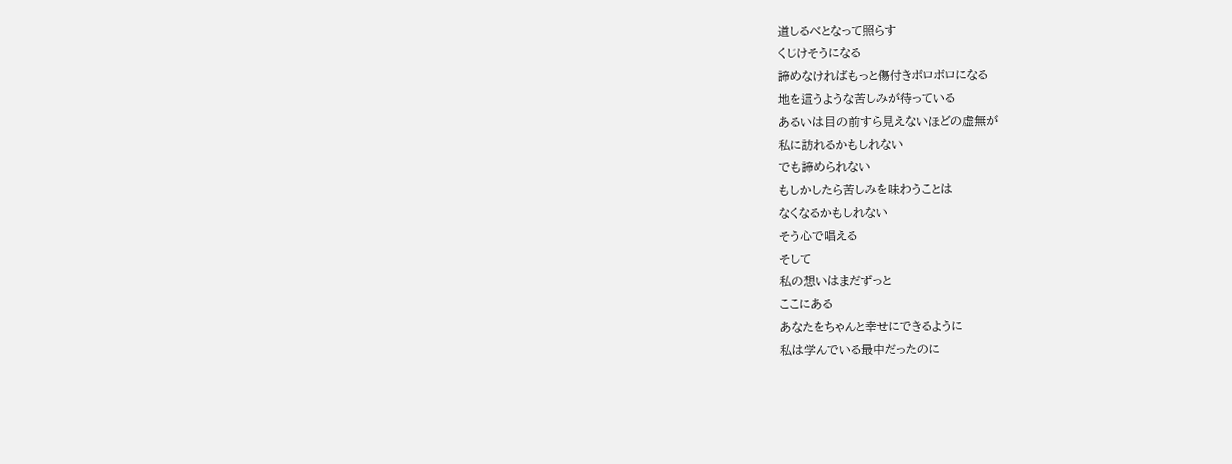道しるべとなって照らす
くじけそうになる
諦めなければもっと傷付きボロボロになる
地を這うような苦しみが待っている
あるいは目の前すら見えないほどの虚無が
私に訪れるかもしれない
でも諦められない
もしかしたら苦しみを味わうことは
なくなるかもしれない
そう心で唱える
そして
私の想いはまだずっと
ここにある
あなたをちゃんと幸せにできるように
私は学んでいる最中だったのに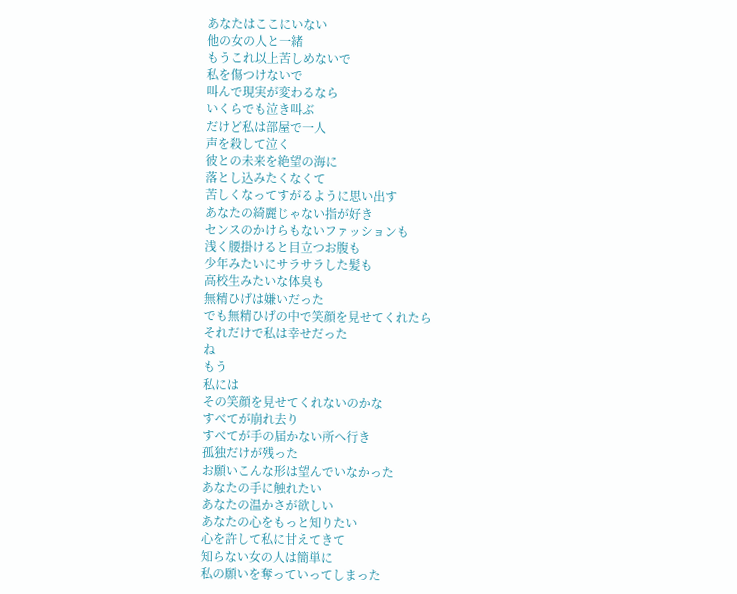あなたはここにいない
他の女の人と一緒
もうこれ以上苦しめないで
私を傷つけないで
叫んで現実が変わるなら
いくらでも泣き叫ぶ
だけど私は部屋で一人
声を殺して泣く
彼との未来を絶望の海に
落とし込みたくなくて
苦しくなってすがるように思い出す
あなたの綺麗じゃない指が好き
センスのかけらもないファッションも
浅く腰掛けると目立つお腹も
少年みたいにサラサラした髪も
高校生みたいな体臭も
無精ひげは嫌いだった
でも無精ひげの中で笑顔を見せてくれたら
それだけで私は幸せだった
ね
もう
私には
その笑顔を見せてくれないのかな
すべてが崩れ去り
すべてが手の届かない所へ行き
孤独だけが残った
お願いこんな形は望んでいなかった
あなたの手に触れたい
あなたの温かさが欲しい
あなたの心をもっと知りたい
心を許して私に甘えてきて
知らない女の人は簡単に
私の願いを奪っていってしまった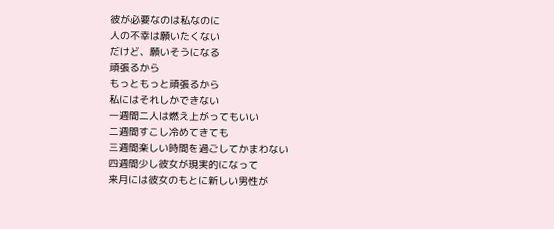彼が必要なのは私なのに
人の不幸は願いたくない
だけど、願いそうになる
頑張るから
もっともっと頑張るから
私にはそれしかできない
一週間二人は燃え上がってもいい
二週間すこし冷めてきても
三週間楽しい時間を過ごしてかまわない
四週間少し彼女が現実的になって
来月には彼女のもとに新しい男性が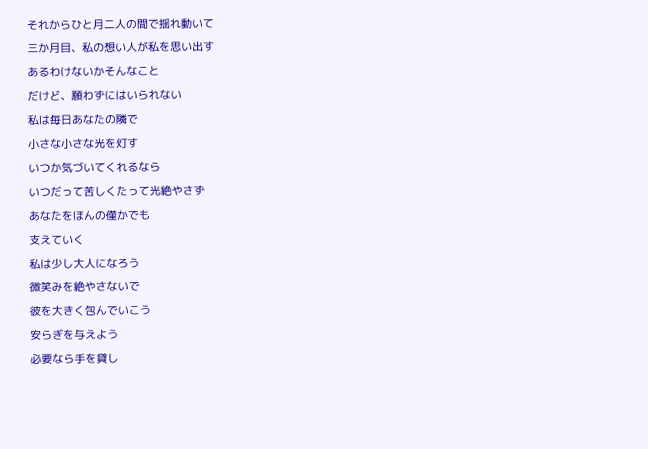それからひと月二人の間で揺れ動いて
三か月目、私の想い人が私を思い出す
あるわけないかそんなこと
だけど、願わずにはいられない
私は毎日あなたの隣で
小さな小さな光を灯す
いつか気づいてくれるなら
いつだって苦しくたって光絶やさず
あなたをほんの僅かでも
支えていく
私は少し大人になろう
微笑みを絶やさないで
彼を大きく包んでいこう
安らぎを与えよう
必要なら手を貸し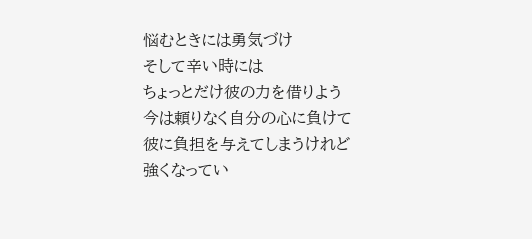悩むときには勇気づけ
そして辛い時には
ちょっとだけ彼の力を借りよう
今は頼りなく自分の心に負けて
彼に負担を与えてしまうけれど
強くなってい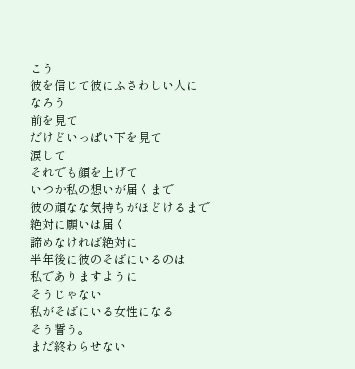こう
彼を信じて彼にふさわしい人に
なろう
前を見て
だけどいっぱい下を見て
涙して
それでも顔を上げて
いつか私の想いが届くまで
彼の頑なな気持ちがほどけるまで
絶対に願いは届く
諦めなければ絶対に
半年後に彼のそばにいるのは
私でありますように
そうじゃない
私がそばにいる女性になる
そう誓う。
まだ終わらせない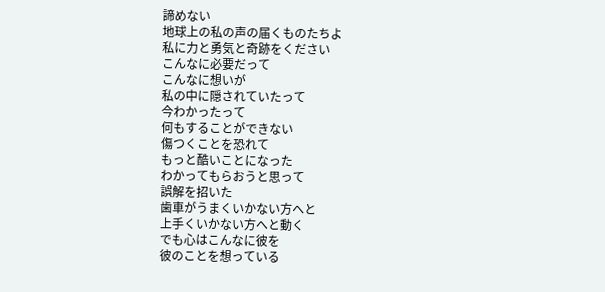諦めない
地球上の私の声の届くものたちよ
私に力と勇気と奇跡をください
こんなに必要だって
こんなに想いが
私の中に隠されていたって
今わかったって
何もすることができない
傷つくことを恐れて
もっと酷いことになった
わかってもらおうと思って
誤解を招いた
歯車がうまくいかない方へと
上手くいかない方へと動く
でも心はこんなに彼を
彼のことを想っている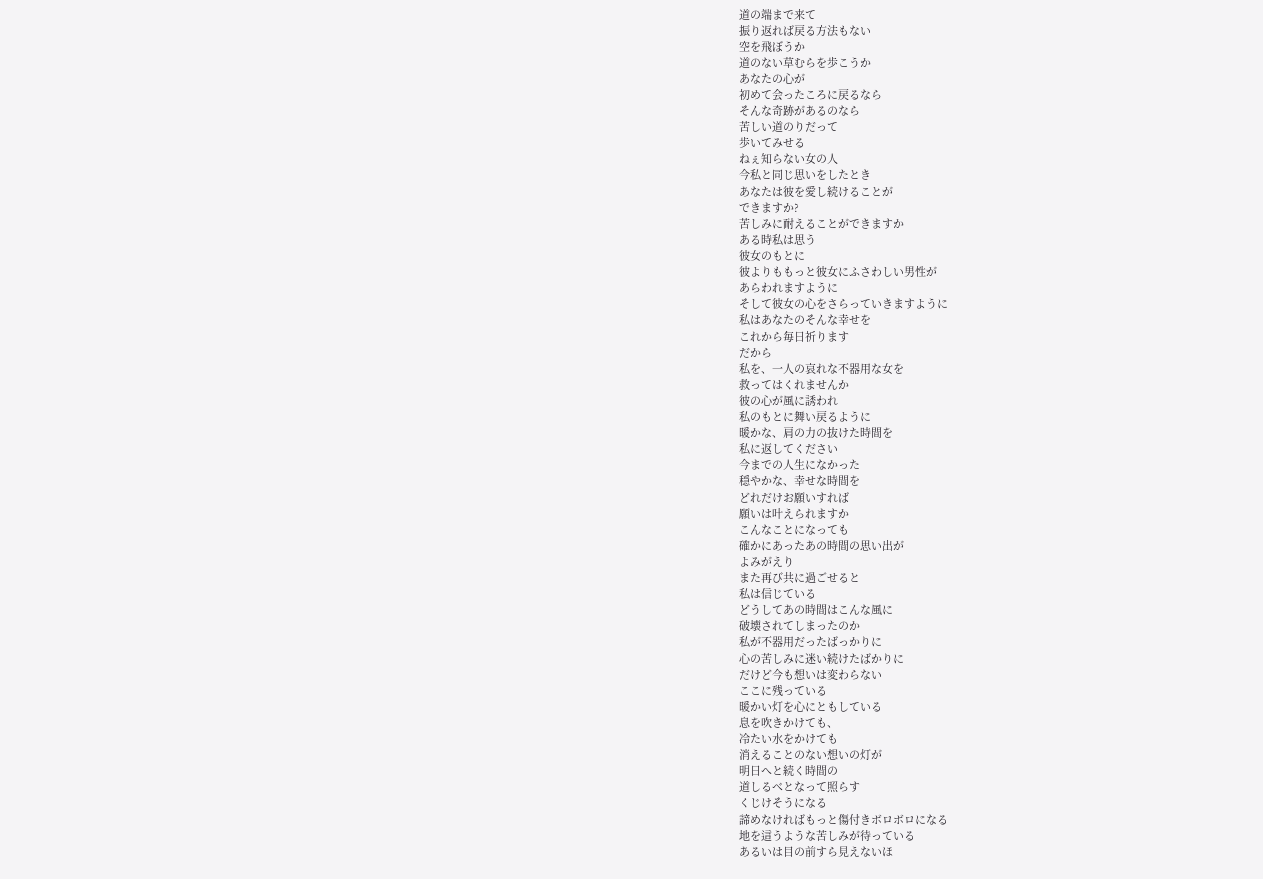道の端まで来て
振り返れば戻る方法もない
空を飛ぼうか
道のない草むらを歩こうか
あなたの心が
初めて会ったころに戻るなら
そんな奇跡があるのなら
苦しい道のりだって
歩いてみせる
ねぇ知らない女の人
今私と同じ思いをしたとき
あなたは彼を愛し続けることが
できますか?
苦しみに耐えることができますか
ある時私は思う
彼女のもとに
彼よりももっと彼女にふさわしい男性が
あらわれますように
そして彼女の心をさらっていきますように
私はあなたのそんな幸せを
これから毎日祈ります
だから
私を、一人の哀れな不器用な女を
救ってはくれませんか
彼の心が風に誘われ
私のもとに舞い戻るように
暖かな、肩の力の抜けた時間を
私に返してください
今までの人生になかった
穏やかな、幸せな時間を
どれだけお願いすれば
願いは叶えられますか
こんなことになっても
確かにあったあの時間の思い出が
よみがえり
また再び共に過ごせると
私は信じている
どうしてあの時間はこんな風に
破壊されてしまったのか
私が不器用だったばっかりに
心の苦しみに迷い続けたばかりに
だけど今も想いは変わらない
ここに残っている
暖かい灯を心にともしている
息を吹きかけても、
冷たい水をかけても
消えることのない想いの灯が
明日へと続く時間の
道しるべとなって照らす
くじけそうになる
諦めなければもっと傷付きボロボロになる
地を這うような苦しみが待っている
あるいは目の前すら見えないほ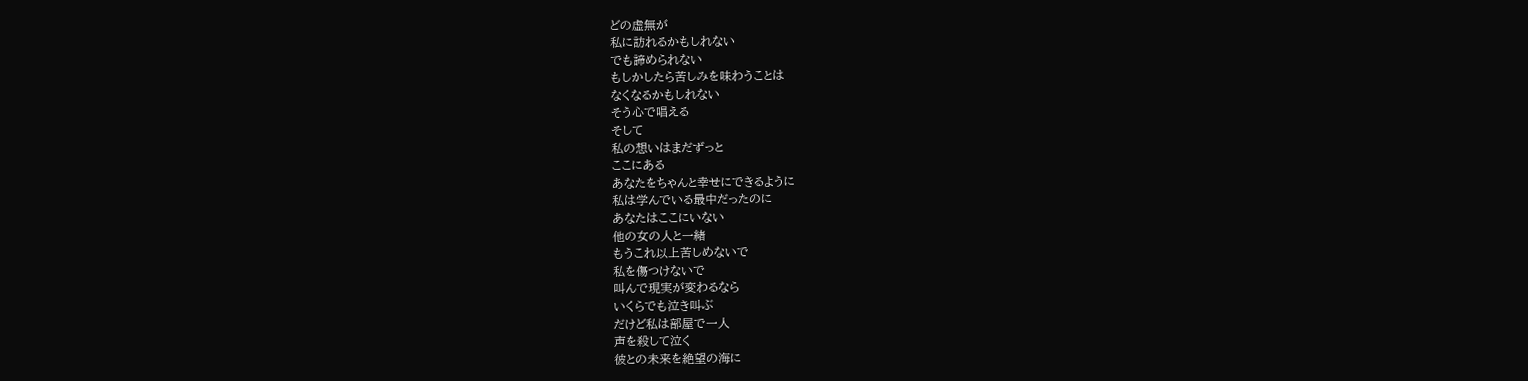どの虚無が
私に訪れるかもしれない
でも諦められない
もしかしたら苦しみを味わうことは
なくなるかもしれない
そう心で唱える
そして
私の想いはまだずっと
ここにある
あなたをちゃんと幸せにできるように
私は学んでいる最中だったのに
あなたはここにいない
他の女の人と一緒
もうこれ以上苦しめないで
私を傷つけないで
叫んで現実が変わるなら
いくらでも泣き叫ぶ
だけど私は部屋で一人
声を殺して泣く
彼との未来を絶望の海に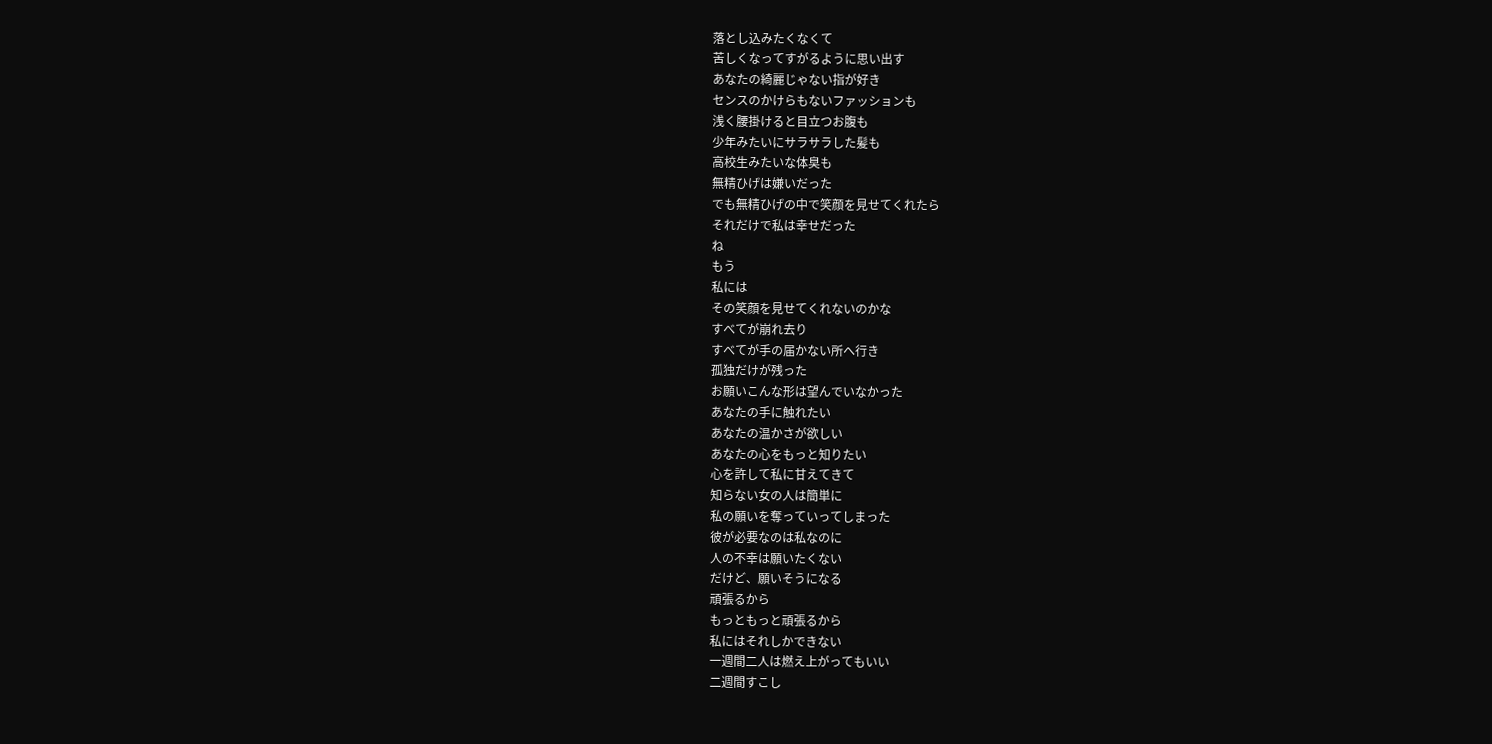落とし込みたくなくて
苦しくなってすがるように思い出す
あなたの綺麗じゃない指が好き
センスのかけらもないファッションも
浅く腰掛けると目立つお腹も
少年みたいにサラサラした髪も
高校生みたいな体臭も
無精ひげは嫌いだった
でも無精ひげの中で笑顔を見せてくれたら
それだけで私は幸せだった
ね
もう
私には
その笑顔を見せてくれないのかな
すべてが崩れ去り
すべてが手の届かない所へ行き
孤独だけが残った
お願いこんな形は望んでいなかった
あなたの手に触れたい
あなたの温かさが欲しい
あなたの心をもっと知りたい
心を許して私に甘えてきて
知らない女の人は簡単に
私の願いを奪っていってしまった
彼が必要なのは私なのに
人の不幸は願いたくない
だけど、願いそうになる
頑張るから
もっともっと頑張るから
私にはそれしかできない
一週間二人は燃え上がってもいい
二週間すこし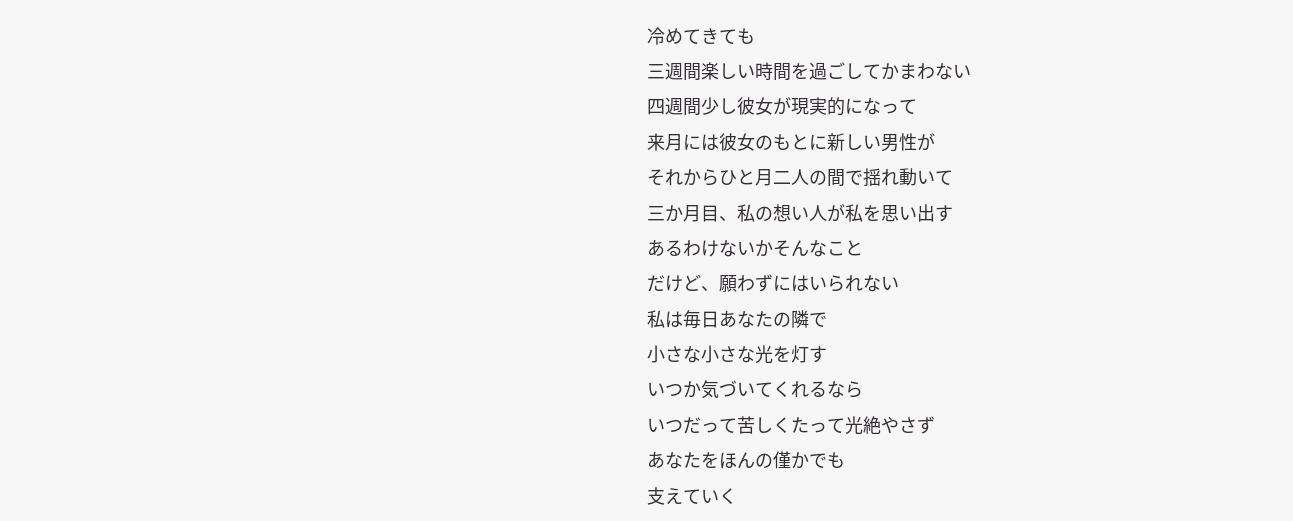冷めてきても
三週間楽しい時間を過ごしてかまわない
四週間少し彼女が現実的になって
来月には彼女のもとに新しい男性が
それからひと月二人の間で揺れ動いて
三か月目、私の想い人が私を思い出す
あるわけないかそんなこと
だけど、願わずにはいられない
私は毎日あなたの隣で
小さな小さな光を灯す
いつか気づいてくれるなら
いつだって苦しくたって光絶やさず
あなたをほんの僅かでも
支えていく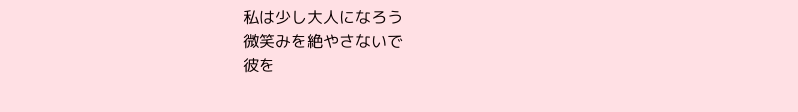私は少し大人になろう
微笑みを絶やさないで
彼を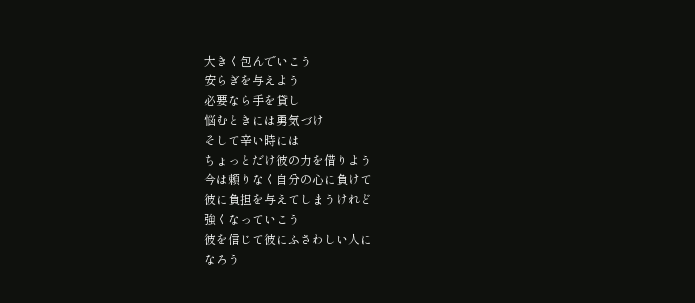大きく包んでいこう
安らぎを与えよう
必要なら手を貸し
悩むときには勇気づけ
そして辛い時には
ちょっとだけ彼の力を借りよう
今は頼りなく自分の心に負けて
彼に負担を与えてしまうけれど
強くなっていこう
彼を信じて彼にふさわしい人に
なろう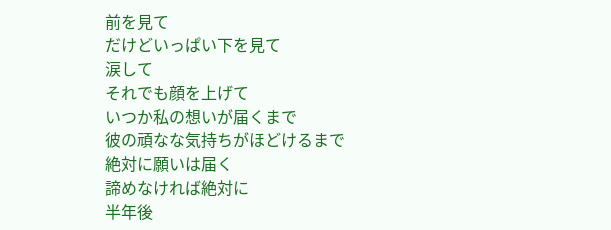前を見て
だけどいっぱい下を見て
涙して
それでも顔を上げて
いつか私の想いが届くまで
彼の頑なな気持ちがほどけるまで
絶対に願いは届く
諦めなければ絶対に
半年後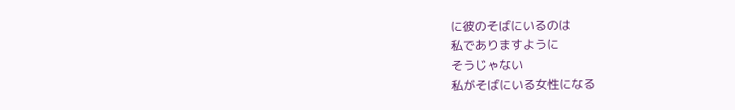に彼のそばにいるのは
私でありますように
そうじゃない
私がそばにいる女性になる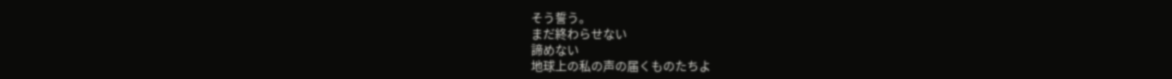そう誓う。
まだ終わらせない
諦めない
地球上の私の声の届くものたちよ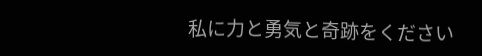私に力と勇気と奇跡をください